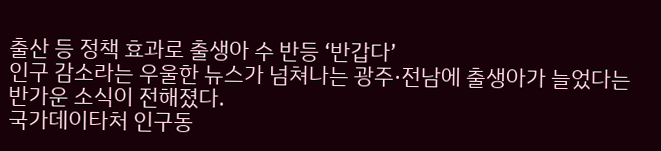출산 등 정책 효과로 출생아 수 반등 ‘반갑다’
인구 감소라는 우울한 뉴스가 넘쳐나는 광주·전남에 출생아가 늘었다는 반가운 소식이 전해졌다.
국가데이타처 인구동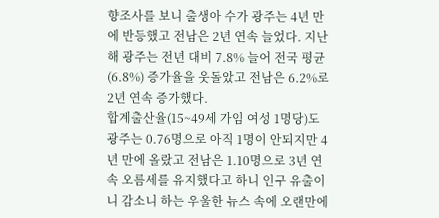향조사를 보니 출생아 수가 광주는 4년 만에 반등했고 전남은 2년 연속 늘었다. 지난해 광주는 전년 대비 7.8% 늘어 전국 평균(6.8%) 증가율을 웃돌았고 전남은 6.2%로 2년 연속 증가했다.
합계출산율(15~49세 가임 여성 1명당)도 광주는 0.76명으로 아직 1명이 안되지만 4년 만에 올랐고 전남은 1.10명으로 3년 연속 오름세를 유지했다고 하니 인구 유출이니 감소니 하는 우울한 뉴스 속에 오랜만에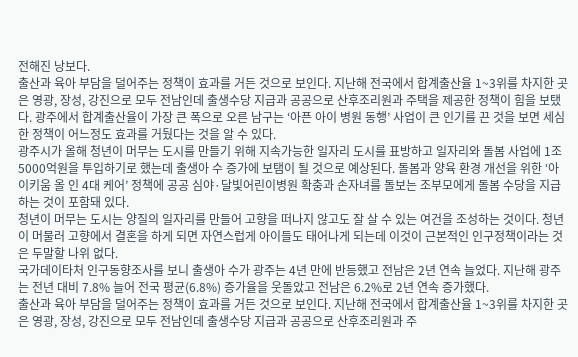전해진 낭보다.
출산과 육아 부담을 덜어주는 정책이 효과를 거든 것으로 보인다. 지난해 전국에서 합계출산율 1~3위를 차지한 곳은 영광, 장성, 강진으로 모두 전남인데 출생수당 지급과 공공으로 산후조리원과 주택을 제공한 정책이 힘을 보탰다. 광주에서 합계출산율이 가장 큰 폭으로 오른 남구는 ‘아픈 아이 병원 동행’ 사업이 큰 인기를 끈 것을 보면 세심한 정책이 어느정도 효과를 거뒀다는 것을 알 수 있다.
광주시가 올해 청년이 머무는 도시를 만들기 위해 지속가능한 일자리 도시를 표방하고 일자리와 돌봄 사업에 1조 5000억원을 투입하기로 했는데 출생아 수 증가에 보탬이 될 것으로 예상된다. 돌봄과 양육 환경 개선을 위한 ‘아이키움 올 인 4대 케어’ 정책에 공공 심야·달빛어린이병원 확충과 손자녀를 돌보는 조부모에게 돌봄 수당을 지급하는 것이 포함돼 있다.
청년이 머무는 도시는 양질의 일자리를 만들어 고향을 떠나지 않고도 잘 살 수 있는 여건을 조성하는 것이다. 청년이 머물러 고향에서 결혼을 하게 되면 자연스럽게 아이들도 태어나게 되는데 이것이 근본적인 인구정책이라는 것은 두말할 나위 없다.
국가데이타처 인구동향조사를 보니 출생아 수가 광주는 4년 만에 반등했고 전남은 2년 연속 늘었다. 지난해 광주는 전년 대비 7.8% 늘어 전국 평균(6.8%) 증가율을 웃돌았고 전남은 6.2%로 2년 연속 증가했다.
출산과 육아 부담을 덜어주는 정책이 효과를 거든 것으로 보인다. 지난해 전국에서 합계출산율 1~3위를 차지한 곳은 영광, 장성, 강진으로 모두 전남인데 출생수당 지급과 공공으로 산후조리원과 주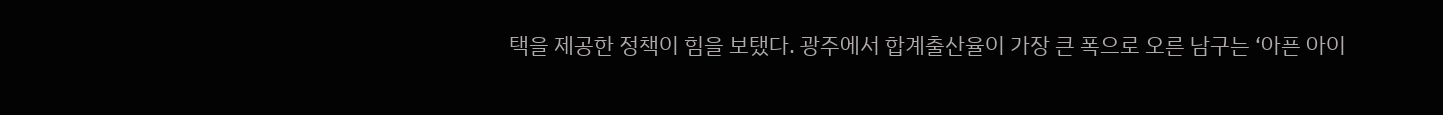택을 제공한 정책이 힘을 보탰다. 광주에서 합계출산율이 가장 큰 폭으로 오른 남구는 ‘아픈 아이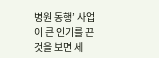병원 동행’ 사업이 큰 인기를 끈 것을 보면 세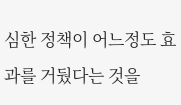심한 정책이 어느정도 효과를 거뒀다는 것을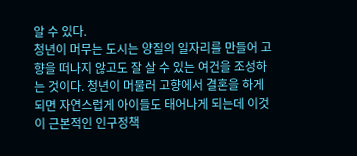알 수 있다.
청년이 머무는 도시는 양질의 일자리를 만들어 고향을 떠나지 않고도 잘 살 수 있는 여건을 조성하는 것이다. 청년이 머물러 고향에서 결혼을 하게 되면 자연스럽게 아이들도 태어나게 되는데 이것이 근본적인 인구정책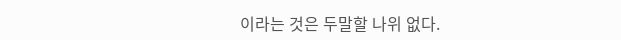이라는 것은 두말할 나위 없다.